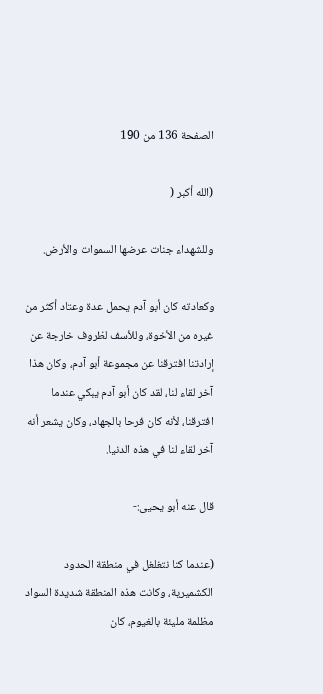الصفحة 136 من 190

(الله أكبر (

وللشهداء جنات عرضها السموات والأرض.

وكعادته كان أبو آدم يحمل عدة وعتاد أكثر من غيره من الأخوة، وللأسف لظروف خارجة عن إرادتنا افترقنا عن مجموعة أبو آدم، وكان هذا آخر لقاء لنا، لقد كان أبو آدم يبكي عندما افترقنا، لأنه كان فرحا بالجهاد، وكان يشعر أنه آخر لقاء لنا في هذه الدنيا.

قال عنه أبو يحيى:-

(عندما كنا نتغلغل في منطقة الحدود الكشميرية، وكانت هذه المنطقة شديدة السواد مظلمة مليئة بالغيوم، كان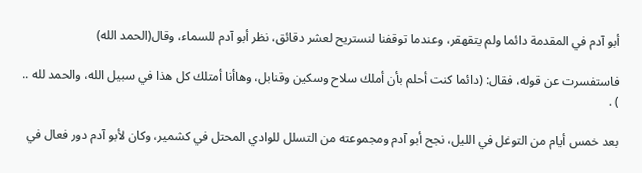أبو آدم في المقدمة دائما ولم يتقهقر، وعندما توقفنا لنستريح لعشر دقائق، نظر أبو آدم للسماء، وقال(الحمد الله)

فاستفسرت عن قوله، فقال: (دائما كنت أحلم بأن أملك سلاح وسكين وقنابل، وهاأنا أمتلك كل هذا في سبيل الله، والحمد لله .. ) .

بعد خمس أيام من التوغل في الليل، نجح أبو آدم ومجموعته من التسلل للوادي المحتل في كشمير، وكان لأبو آدم دور فعال في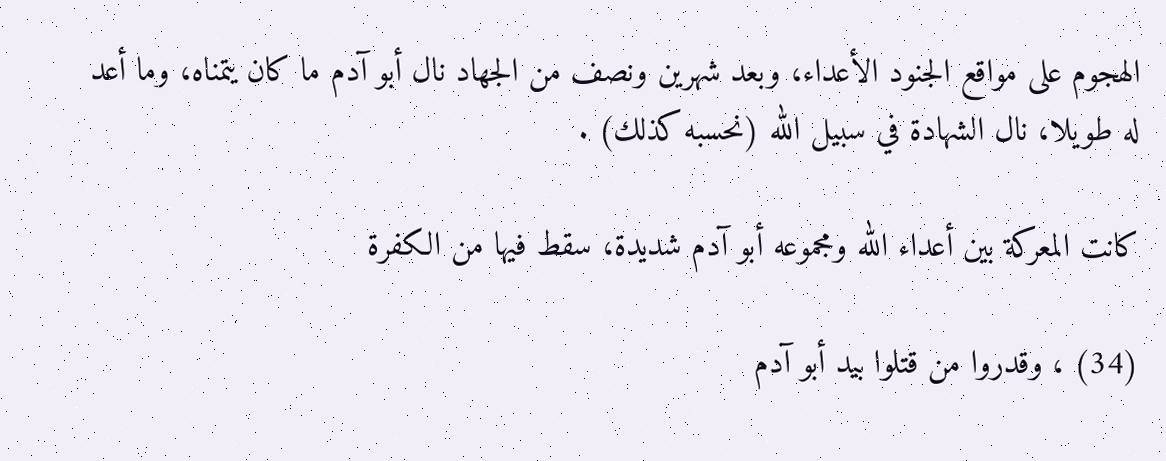الهجوم على مواقع الجنود الأعداء، وبعد شهرين ونصف من الجهاد نال أبو آدم ما كان يتمناه، وما أعد له طويلا، نال الشهادة في سبيل الله (نحسبه كذلك) .

كانت المعركة بين أعداء الله ومجموعه أبو آدم شديدة، سقط فيها من الكفرة

(34) ، وقدروا من قتلوا بيد أبو آدم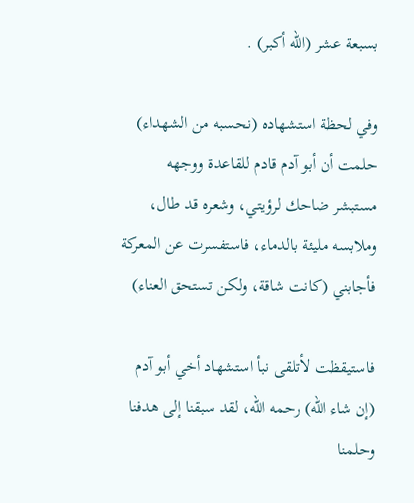بسبعة عشر (الله أكبر) .

وفي لحظة استشهاده (نحسبه من الشهداء) حلمت أن أبو آدم قادم للقاعدة ووجهه مستبشر ضاحك لرؤيتي، وشعره قد طال، وملابسه مليئة بالدماء، فاستفسرت عن المعركة فأجابني (كانت شاقة، ولكن تستحق العناء)

فاستيقظت لأتلقى نبأ استشهاد أخي أبو آدم (إن شاء الله) رحمه الله، لقد سبقنا إلى هدفنا وحلمنا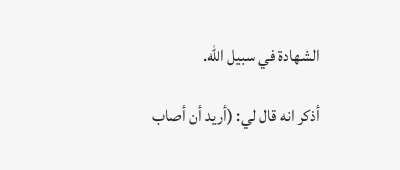الشهادة في سبيل الله.

أذكر انه قال لي: (أريد أن أصاب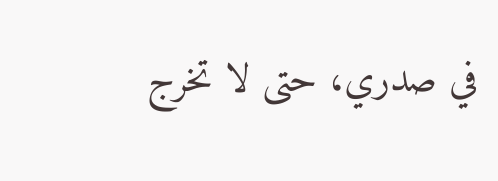في صدري، حتى لا تخرج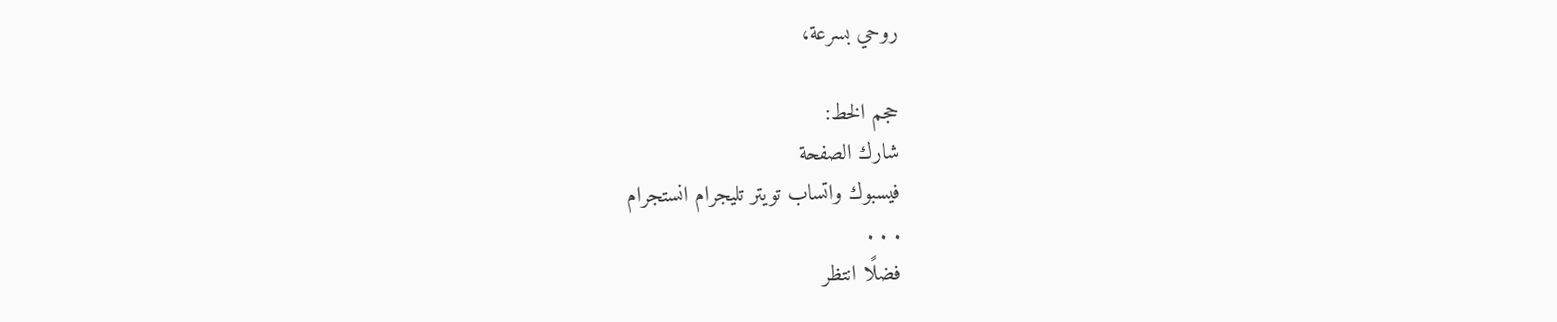روحي بسرعة،

حجم الخط:
شارك الصفحة
فيسبوك واتساب تويتر تليجرام انستجرام
. . .
فضلًا انتظر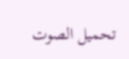تحميل الصوت